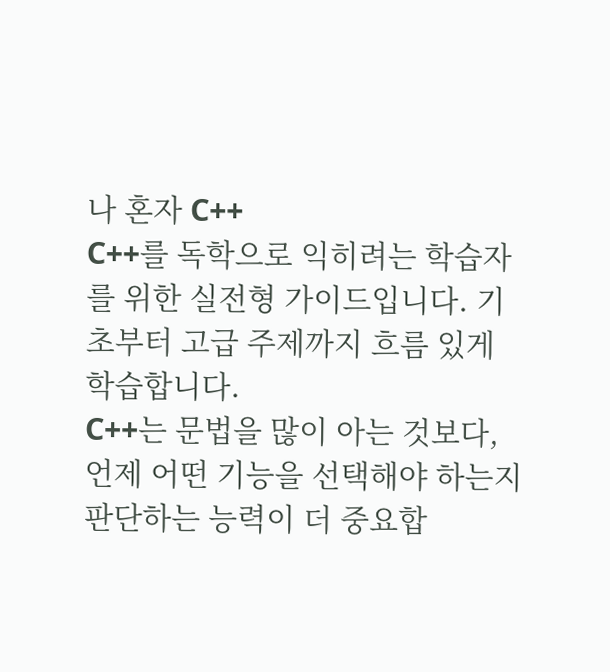나 혼자 C++
C++를 독학으로 익히려는 학습자를 위한 실전형 가이드입니다. 기초부터 고급 주제까지 흐름 있게 학습합니다.
C++는 문법을 많이 아는 것보다, 언제 어떤 기능을 선택해야 하는지 판단하는 능력이 더 중요합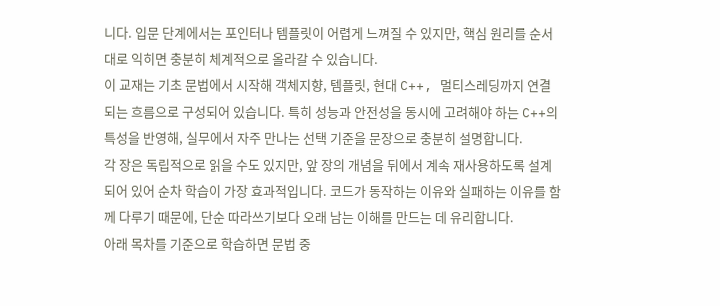니다. 입문 단계에서는 포인터나 템플릿이 어렵게 느껴질 수 있지만, 핵심 원리를 순서대로 익히면 충분히 체계적으로 올라갈 수 있습니다.
이 교재는 기초 문법에서 시작해 객체지향, 템플릿, 현대 C++, 멀티스레딩까지 연결되는 흐름으로 구성되어 있습니다. 특히 성능과 안전성을 동시에 고려해야 하는 C++의 특성을 반영해, 실무에서 자주 만나는 선택 기준을 문장으로 충분히 설명합니다.
각 장은 독립적으로 읽을 수도 있지만, 앞 장의 개념을 뒤에서 계속 재사용하도록 설계되어 있어 순차 학습이 가장 효과적입니다. 코드가 동작하는 이유와 실패하는 이유를 함께 다루기 때문에, 단순 따라쓰기보다 오래 남는 이해를 만드는 데 유리합니다.
아래 목차를 기준으로 학습하면 문법 중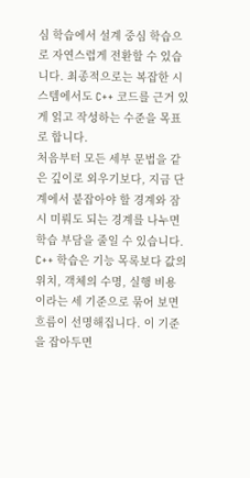심 학습에서 설계 중심 학습으로 자연스럽게 전환할 수 있습니다. 최종적으로는 복잡한 시스템에서도 C++ 코드를 근거 있게 읽고 작성하는 수준을 목표로 합니다.
처음부터 모든 세부 문법을 같은 깊이로 외우기보다, 지금 단계에서 붙잡아야 할 경계와 잠시 미뤄도 되는 경계를 나누면 학습 부담을 줄일 수 있습니다.
C++ 학습은 기능 목록보다 값의 위치, 객체의 수명, 실행 비용이라는 세 기준으로 묶어 보면 흐름이 선명해집니다. 이 기준을 잡아두면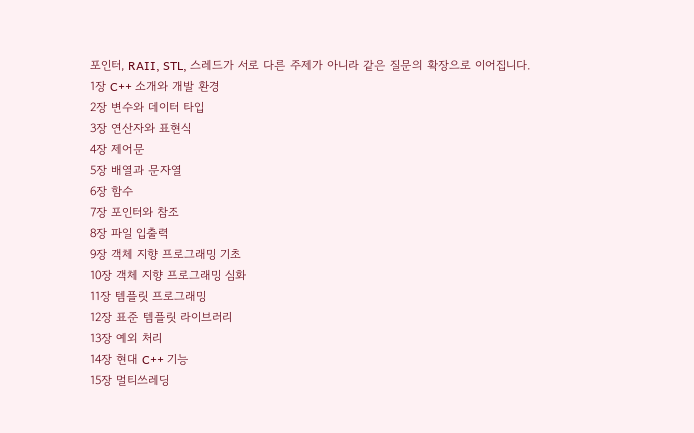포인터, RAII, STL, 스레드가 서로 다른 주제가 아니라 같은 질문의 확장으로 이어집니다.
1장 C++ 소개와 개발 환경
2장 변수와 데이터 타입
3장 연산자와 표현식
4장 제어문
5장 배열과 문자열
6장 함수
7장 포인터와 참조
8장 파일 입출력
9장 객체 지향 프로그래밍 기초
10장 객체 지향 프로그래밍 심화
11장 템플릿 프로그래밍
12장 표준 템플릿 라이브러리
13장 예외 처리
14장 현대 C++ 기능
15장 멀티쓰레딩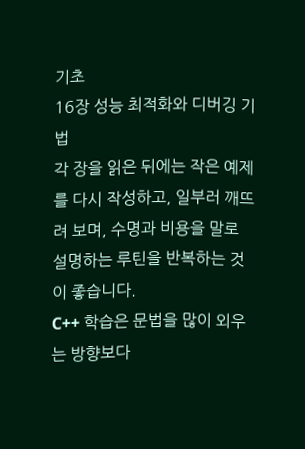기초
16장 성능 최적화와 디버깅 기법
각 장을 읽은 뒤에는 작은 예제를 다시 작성하고, 일부러 깨뜨려 보며, 수명과 비용을 말로 설명하는 루틴을 반복하는 것이 좋습니다.
C++ 학습은 문법을 많이 외우는 방향보다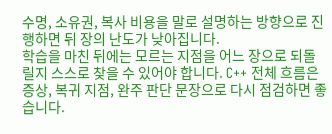수명, 소유권, 복사 비용을 말로 설명하는 방향으로 진행하면 뒤 장의 난도가 낮아집니다.
학습을 마친 뒤에는 모르는 지점을 어느 장으로 되돌릴지 스스로 찾을 수 있어야 합니다. C++ 전체 흐름은 증상, 복귀 지점, 완주 판단 문장으로 다시 점검하면 좋습니다.